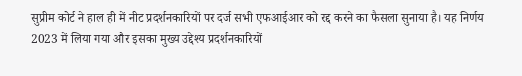सुप्रीम कोर्ट ने हाल ही में नीट प्रदर्शनकारियों पर दर्ज सभी एफआईआर को रद्द करने का फैसला सुनाया है। यह निर्णय 2023 में लिया गया और इसका मुख्य उद्देश्य प्रदर्शनकारियों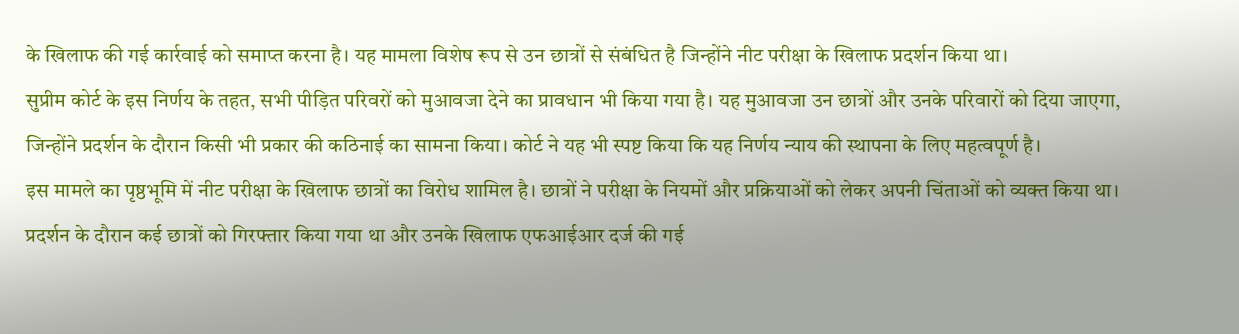के खिलाफ की गई कार्रवाई को समाप्त करना है। यह मामला विशेष रूप से उन छात्रों से संबंधित है जिन्होंने नीट परीक्षा के खिलाफ प्रदर्शन किया था।
सुप्रीम कोर्ट के इस निर्णय के तहत, सभी पीड़ित परिवरों को मुआवजा देने का प्रावधान भी किया गया है। यह मुआवजा उन छात्रों और उनके परिवारों को दिया जाएगा, जिन्होंने प्रदर्शन के दौरान किसी भी प्रकार की कठिनाई का सामना किया। कोर्ट ने यह भी स्पष्ट किया कि यह निर्णय न्याय की स्थापना के लिए महत्वपूर्ण है।
इस मामले का पृष्ठभूमि में नीट परीक्षा के खिलाफ छात्रों का विरोध शामिल है। छात्रों ने परीक्षा के नियमों और प्रक्रियाओं को लेकर अपनी चिंताओं को व्यक्त किया था। प्रदर्शन के दौरान कई छात्रों को गिरफ्तार किया गया था और उनके खिलाफ एफआईआर दर्ज की गई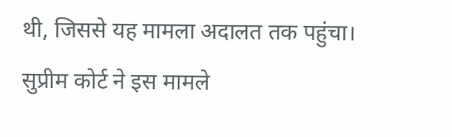थी, जिससे यह मामला अदालत तक पहुंचा।
सुप्रीम कोर्ट ने इस मामले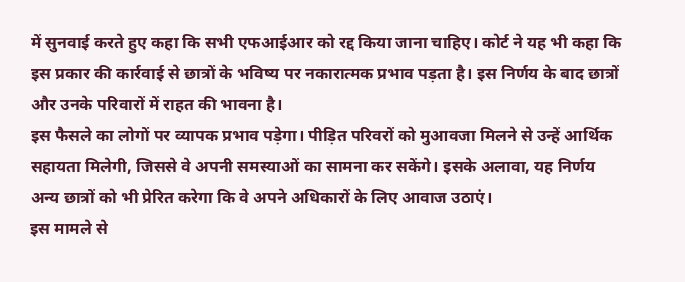में सुनवाई करते हुए कहा कि सभी एफआईआर को रद्द किया जाना चाहिए। कोर्ट ने यह भी कहा कि इस प्रकार की कार्रवाई से छात्रों के भविष्य पर नकारात्मक प्रभाव पड़ता है। इस निर्णय के बाद छात्रों और उनके परिवारों में राहत की भावना है।
इस फैसले का लोगों पर व्यापक प्रभाव पड़ेगा। पीड़ित परिवरों को मुआवजा मिलने से उन्हें आर्थिक सहायता मिलेगी, जिससे वे अपनी समस्याओं का सामना कर सकेंगे। इसके अलावा, यह निर्णय अन्य छात्रों को भी प्रेरित करेगा कि वे अपने अधिकारों के लिए आवाज उठाएं।
इस मामले से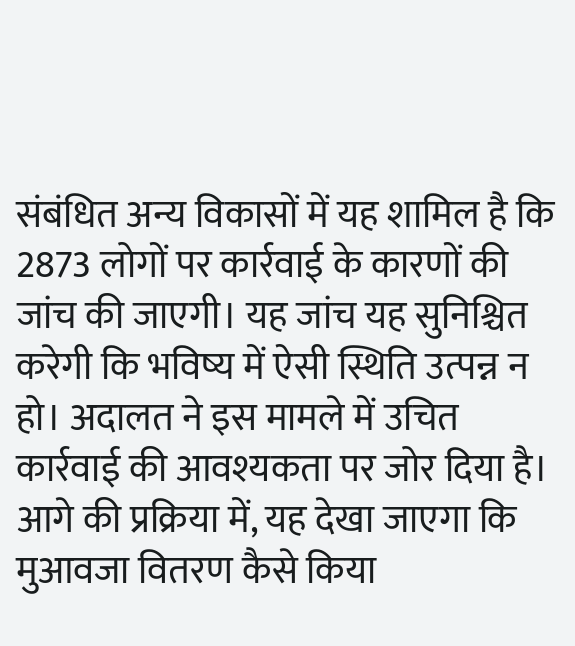संबंधित अन्य विकासों में यह शामिल है कि 2873 लोगों पर कार्रवाई के कारणों की जांच की जाएगी। यह जांच यह सुनिश्चित करेगी कि भविष्य में ऐसी स्थिति उत्पन्न न हो। अदालत ने इस मामले में उचित कार्रवाई की आवश्यकता पर जोर दिया है।
आगे की प्रक्रिया में, यह देखा जाएगा कि मुआवजा वितरण कैसे किया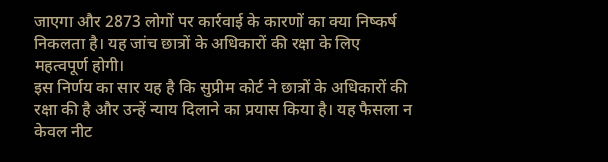जाएगा और 2873 लोगों पर कार्रवाई के कारणों का क्या निष्कर्ष निकलता है। यह जांच छात्रों के अधिकारों की रक्षा के लिए महत्वपूर्ण होगी।
इस निर्णय का सार यह है कि सुप्रीम कोर्ट ने छात्रों के अधिकारों की रक्षा की है और उन्हें न्याय दिलाने का प्रयास किया है। यह फैसला न केवल नीट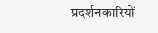प्रदर्शनकारियों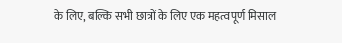के लिए, बल्कि सभी छात्रों के लिए एक महत्वपूर्ण मिसाल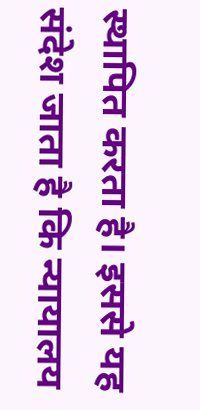स्थापित करता है। इससे यह संदेश जाता है कि न्यायालय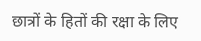छात्रों के हितों की रक्षा के लिए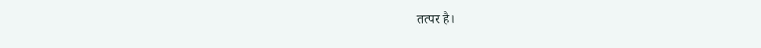तत्पर है।